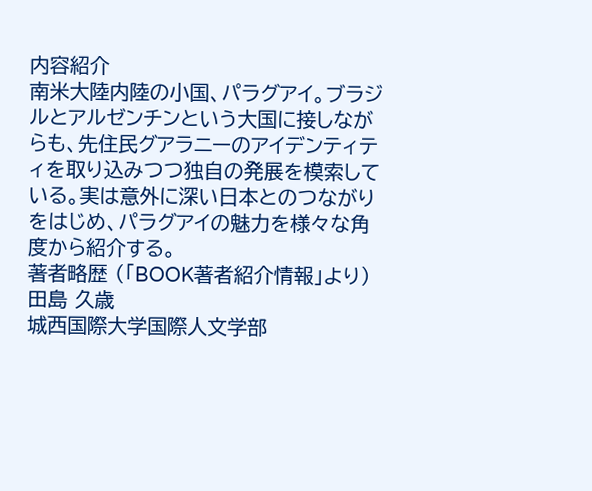内容紹介
南米大陸内陸の小国、パラグアイ。ブラジルとアルゼンチンという大国に接しながらも、先住民グアラニーのアイデンティティを取り込みつつ独自の発展を模索している。実は意外に深い日本とのつながりをはじめ、パラグアイの魅力を様々な角度から紹介する。
著者略歴 (「BOOK著者紹介情報」より)
田島 久歳
城西国際大学国際人文学部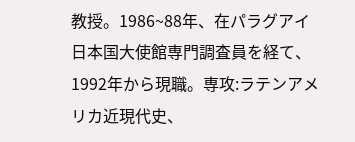教授。1986~88年、在パラグアイ日本国大使館専門調査員を経て、1992年から現職。専攻:ラテンアメリカ近現代史、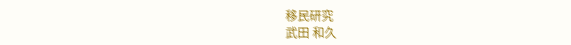移民研究
武田 和久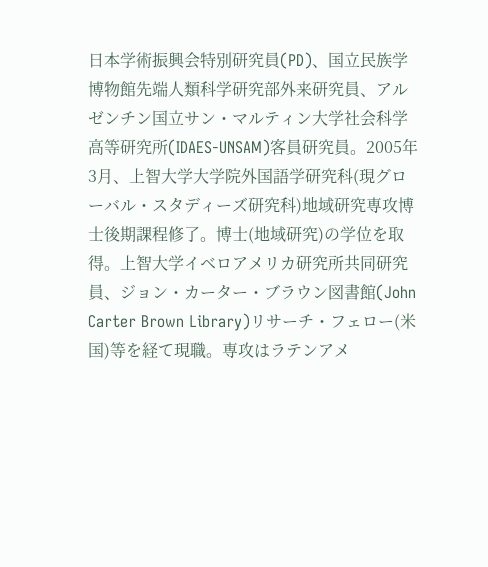日本学術振興会特別研究員(PD)、国立民族学博物館先端人類科学研究部外来研究員、アルゼンチン国立サン・マルティン大学社会科学高等研究所(IDAES‐UNSAM)客員研究員。2005年3月、上智大学大学院外国語学研究科(現グローバル・スタディーズ研究科)地域研究専攻博士後期課程修了。博士(地域研究)の学位を取得。上智大学イベロアメリカ研究所共同研究員、ジョン・カーター・ブラウン図書館(John Carter Brown Library)リサーチ・フェロー(米国)等を経て現職。専攻はラテンアメ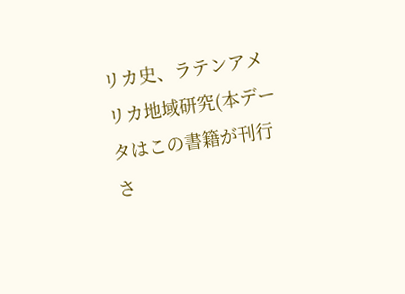リカ史、ラテンアメリカ地域研究(本データはこの書籍が刊行さ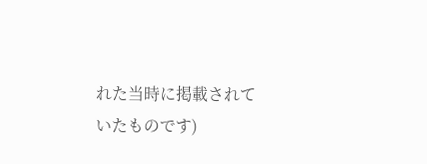れた当時に掲載されていたものです)